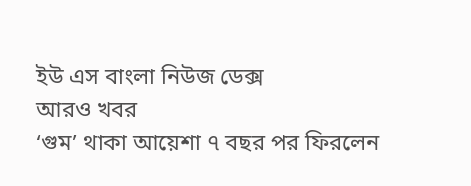ইউ এস বাংলা নিউজ ডেক্স
আরও খবর
‘গুম’ থাকা আয়েশা ৭ বছর পর ফিরলেন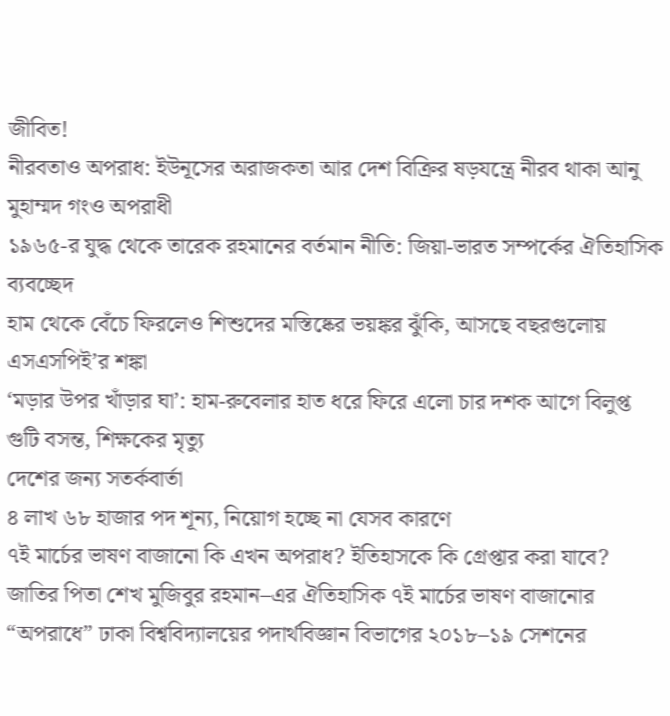জীবিত!
নীরবতাও অপরাধ: ইউনূসের অরাজকতা আর দেশ বিক্রির ষড়যন্ত্রে নীরব থাকা আনু মুহাম্মদ গংও অপরাধী
১৯৬৫-র যুদ্ধ থেকে তারেক রহমানের বর্তমান নীতি: জিয়া-ভারত সম্পর্কের ঐতিহাসিক ব্যবচ্ছেদ
হাম থেকে বেঁচে ফিরলেও শিশুদের মস্তিষ্কের ভয়ঙ্কর ঝুঁকি, আসছে বছরগুলোয় এসএসপিই’র শঙ্কা
‘মড়ার উপর খাঁড়ার ঘা’: হাম-রুবেলার হাত ধরে ফিরে এলো চার দশক আগে বিলুপ্ত গুটি বসন্ত, শিক্ষকের মৃত্যু
দেশের জন্য সতর্কবার্তা
৪ লাখ ৬৮ হাজার পদ শূন্য, নিয়োগ হচ্ছে না যেসব কারণে
৭ই মার্চের ভাষণ বাজানো কি এখন অপরাধ? ইতিহাসকে কি গ্রেপ্তার করা যাবে?
জাতির পিতা শেখ মুজিবুর রহমান–এর ঐতিহাসিক ৭ই মার্চের ভাষণ বাজানোর “অপরাধে” ঢাকা বিশ্ববিদ্যালয়ের পদার্থবিজ্ঞান বিভাগের ২০১৮–১৯ সেশনের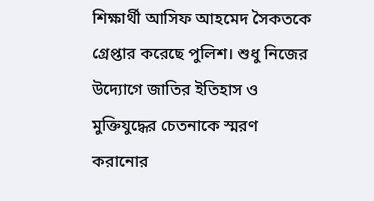শিক্ষার্থী আসিফ আহমেদ সৈকতকে গ্রেপ্তার করেছে পুলিশ। শুধু নিজের উদ্যোগে জাতির ইতিহাস ও মুক্তিযুদ্ধের চেতনাকে স্মরণ করানোর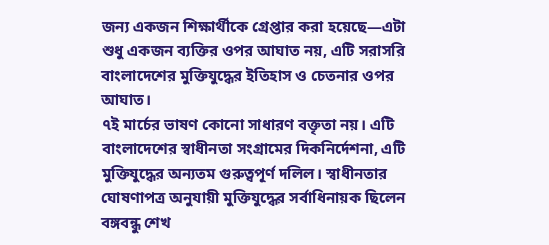জন্য একজন শিক্ষার্থীকে গ্রেপ্তার করা হয়েছে—এটা শুধু একজন ব্যক্তির ওপর আঘাত নয়, এটি সরাসরি বাংলাদেশের মুক্তিযুদ্ধের ইতিহাস ও চেতনার ওপর আঘাত।
৭ই মার্চের ভাষণ কোনো সাধারণ বক্তৃতা নয়। এটি বাংলাদেশের স্বাধীনতা সংগ্রামের দিকনির্দেশনা, এটি মুক্তিযুদ্ধের অন্যতম গুরুত্বপূর্ণ দলিল। স্বাধীনতার ঘোষণাপত্র অনুযায়ী মুক্তিযুদ্ধের সর্বাধিনায়ক ছিলেন বঙ্গবন্ধু শেখ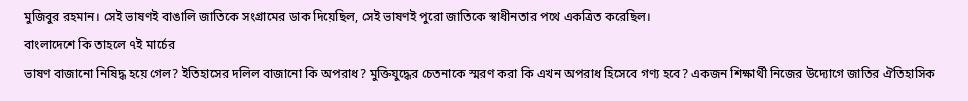মুজিবুর রহমান। সেই ভাষণই বাঙালি জাতিকে সংগ্রামের ডাক দিয়েছিল, সেই ভাষণই পুরো জাতিকে স্বাধীনতার পথে একত্রিত করেছিল।
বাংলাদেশে কি তাহলে ৭ই মার্চের
ভাষণ বাজানো নিষিদ্ধ হয়ে গেল? ইতিহাসের দলিল বাজানো কি অপরাধ? মুক্তিযুদ্ধের চেতনাকে স্মরণ করা কি এখন অপরাধ হিসেবে গণ্য হবে? একজন শিক্ষার্থী নিজের উদ্যোগে জাতির ঐতিহাসিক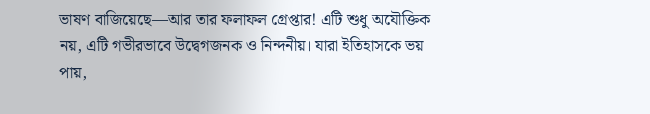ভাষণ বাজিয়েছে—আর তার ফলাফল গ্রেপ্তার! এটি শুধু অযৌক্তিক নয়, এটি গভীরভাবে উদ্বেগজনক ও নিন্দনীয়। যারা ইতিহাসকে ভয় পায়,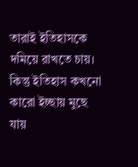তারাই ইতিহাসকে দমিয়ে রাখতে চায়। কিন্তু ইতিহাস কখনো কারো ইচ্ছায় মুছে যায়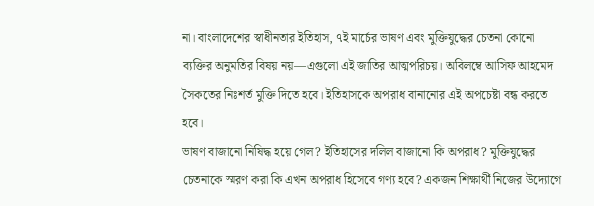না। বাংলাদেশের স্বাধীনতার ইতিহাস, ৭ই মার্চের ভাষণ এবং মুক্তিযুদ্ধের চেতনা কোনো ব্যক্তির অনুমতির বিষয় নয়—এগুলো এই জাতির আত্মপরিচয়। অবিলম্বে আসিফ আহমেদ সৈকতের নিঃশর্ত মুক্তি দিতে হবে। ইতিহাসকে অপরাধ বানানোর এই অপচেষ্টা বন্ধ করতে হবে।
ভাষণ বাজানো নিষিদ্ধ হয়ে গেল? ইতিহাসের দলিল বাজানো কি অপরাধ? মুক্তিযুদ্ধের চেতনাকে স্মরণ করা কি এখন অপরাধ হিসেবে গণ্য হবে? একজন শিক্ষার্থী নিজের উদ্যোগে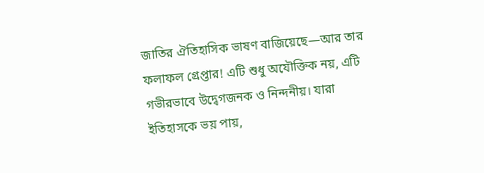জাতির ঐতিহাসিক ভাষণ বাজিয়েছে—আর তার ফলাফল গ্রেপ্তার! এটি শুধু অযৌক্তিক নয়, এটি গভীরভাবে উদ্বেগজনক ও নিন্দনীয়। যারা ইতিহাসকে ভয় পায়,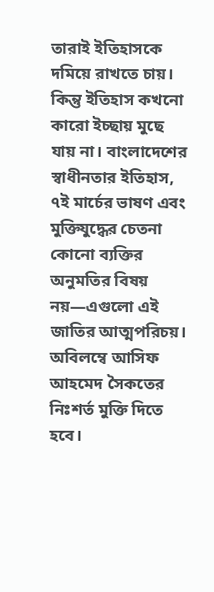তারাই ইতিহাসকে দমিয়ে রাখতে চায়। কিন্তু ইতিহাস কখনো কারো ইচ্ছায় মুছে যায় না। বাংলাদেশের স্বাধীনতার ইতিহাস, ৭ই মার্চের ভাষণ এবং মুক্তিযুদ্ধের চেতনা কোনো ব্যক্তির অনুমতির বিষয় নয়—এগুলো এই জাতির আত্মপরিচয়। অবিলম্বে আসিফ আহমেদ সৈকতের নিঃশর্ত মুক্তি দিতে হবে।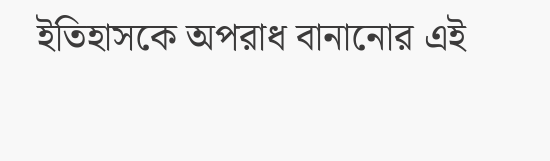ইতিহাসকে অপরাধ বানানোর এই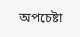অপচেষ্টা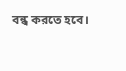বন্ধ করতে হবে।